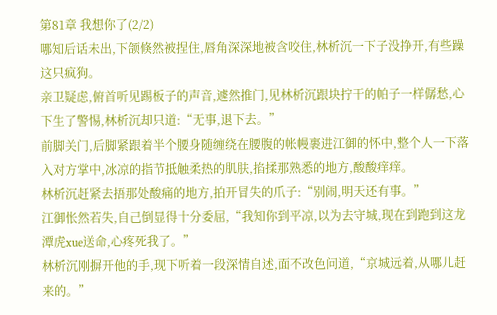第81章 我想你了(2/2)
哪知后话未出,下颌倏然被捏住,唇角深深地被含咬住,林析沉一下子没挣开,有些躁这只疯狗。
亲卫疑虑,俯首听见踢板子的声音,遽然推门,见林析沉跟块拧干的帕子一样僝愁,心下生了警惕,林析沉却只道:“无事,退下去。”
前脚关门,后脚紧跟着半个腰身随缠绕在腰腹的帐幔裹进江御的怀中,整个人一下落入对方掌中,冰凉的指节抵触柔热的肌肤,掐揉那熟悉的地方,酸酸痒痒。
林析沉赶紧去捂那处酸痛的地方,拍开冒失的爪子:“别闹,明天还有事。”
江御怅然若失,自己倒显得十分委屈,“我知你到平凉,以为去守城,现在到跑到这龙潭虎xue送命,心疼死我了。”
林析沉刚摒开他的手,现下听着一段深情自述,面不改色问道,“京城远着,从哪儿赶来的。”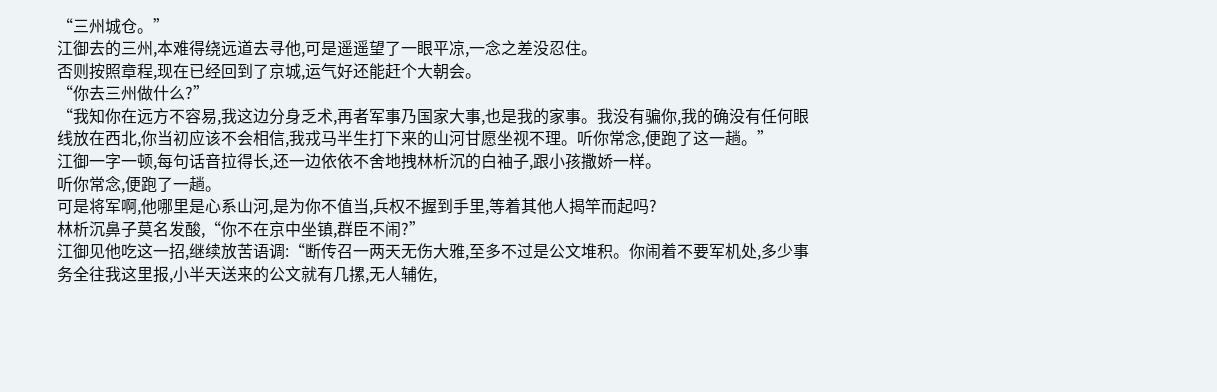“三州城仓。”
江御去的三州,本难得绕远道去寻他,可是遥遥望了一眼平凉,一念之差没忍住。
否则按照章程,现在已经回到了京城,运气好还能赶个大朝会。
“你去三州做什么?”
“我知你在远方不容易,我这边分身乏术,再者军事乃国家大事,也是我的家事。我没有骗你,我的确没有任何眼线放在西北,你当初应该不会相信,我戎马半生打下来的山河甘愿坐视不理。听你常念,便跑了这一趟。”
江御一字一顿,每句话音拉得长,还一边依依不舍地拽林析沉的白袖子,跟小孩撒娇一样。
听你常念,便跑了一趟。
可是将军啊,他哪里是心系山河,是为你不值当,兵权不握到手里,等着其他人揭竿而起吗?
林析沉鼻子莫名发酸,“你不在京中坐镇,群臣不闹?”
江御见他吃这一招,继续放苦语调:“断传召一两天无伤大雅,至多不过是公文堆积。你闹着不要军机处,多少事务全往我这里报,小半天送来的公文就有几摞,无人辅佐,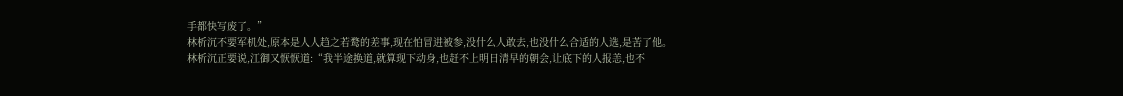手都快写废了。”
林析沉不要军机处,原本是人人趋之若鹜的差事,现在怕冒进被参,没什么人敢去,也没什么合适的人选,是苦了他。
林析沉正要说,江御又恹恹道:“我半途换道,就算现下动身,也赶不上明日清早的朝会,让底下的人报恙,也不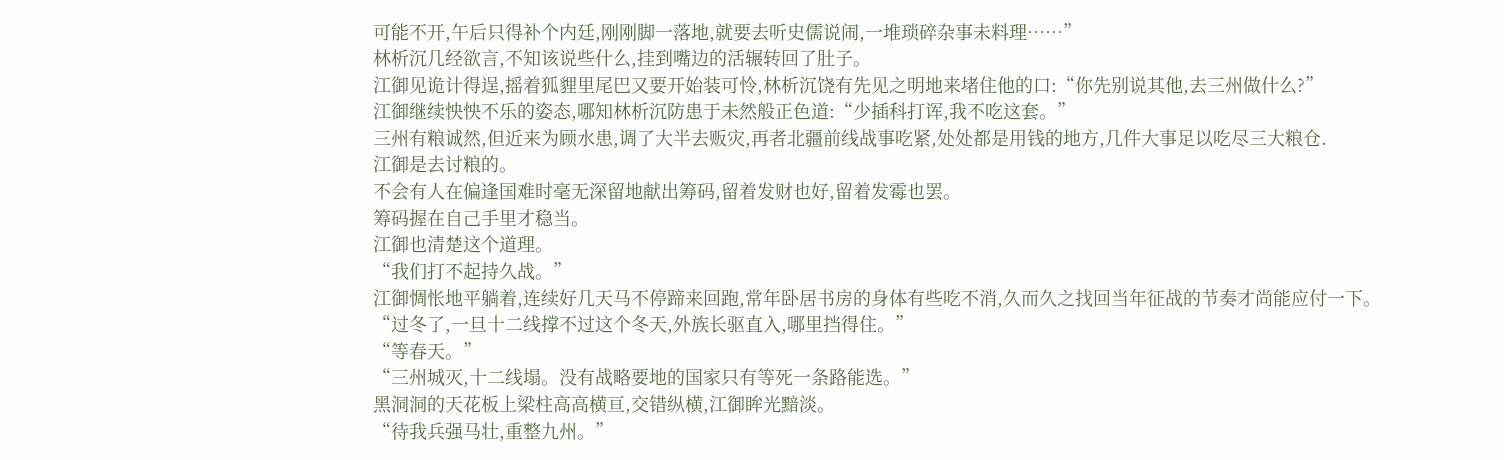可能不开,午后只得补个内廷,刚刚脚一落地,就要去听史儒说闹,一堆琐碎杂事未料理……”
林析沉几经欲言,不知该说些什么,挂到嘴边的活辗转回了肚子。
江御见诡计得逞,摇着狐貍里尾巴又要开始装可怜,林析沉饶有先见之明地来堵住他的口:“你先别说其他,去三州做什么?”
江御继续怏怏不乐的姿态,哪知林析沉防患于未然般正色道:“少插科打诨,我不吃这套。”
三州有粮诚然,但近来为顾水患,调了大半去贩灾,再者北疆前线战事吃紧,处处都是用钱的地方,几件大事足以吃尽三大粮仓.
江御是去讨粮的。
不会有人在偏逢国难时毫无深留地献出筹码,留着发财也好,留着发霉也罢。
筹码握在自己手里才稳当。
江御也清楚这个道理。
“我们打不起持久战。”
江御惆怅地平躺着,连续好几天马不停蹄来回跑,常年卧居书房的身体有些吃不消,久而久之找回当年征战的节奏才尚能应付一下。
“过冬了,一旦十二线撑不过这个冬天,外族长驱直入,哪里挡得住。”
“等春天。”
“三州城灭,十二线塌。没有战略要地的国家只有等死一条路能选。”
黑洞洞的天花板上梁柱高高横亘,交错纵横,江御眸光黯淡。
“待我兵强马壮,重整九州。”